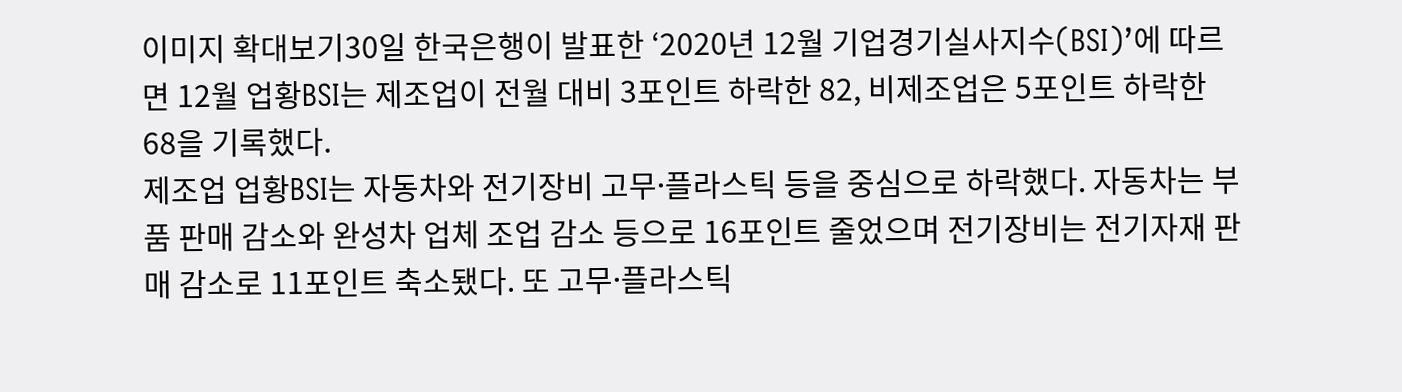이미지 확대보기30일 한국은행이 발표한 ‘2020년 12월 기업경기실사지수(BSI)’에 따르면 12월 업황BSI는 제조업이 전월 대비 3포인트 하락한 82, 비제조업은 5포인트 하락한 68을 기록했다.
제조업 업황BSI는 자동차와 전기장비 고무⸱플라스틱 등을 중심으로 하락했다. 자동차는 부품 판매 감소와 완성차 업체 조업 감소 등으로 16포인트 줄었으며 전기장비는 전기자재 판매 감소로 11포인트 축소됐다. 또 고무⸱플라스틱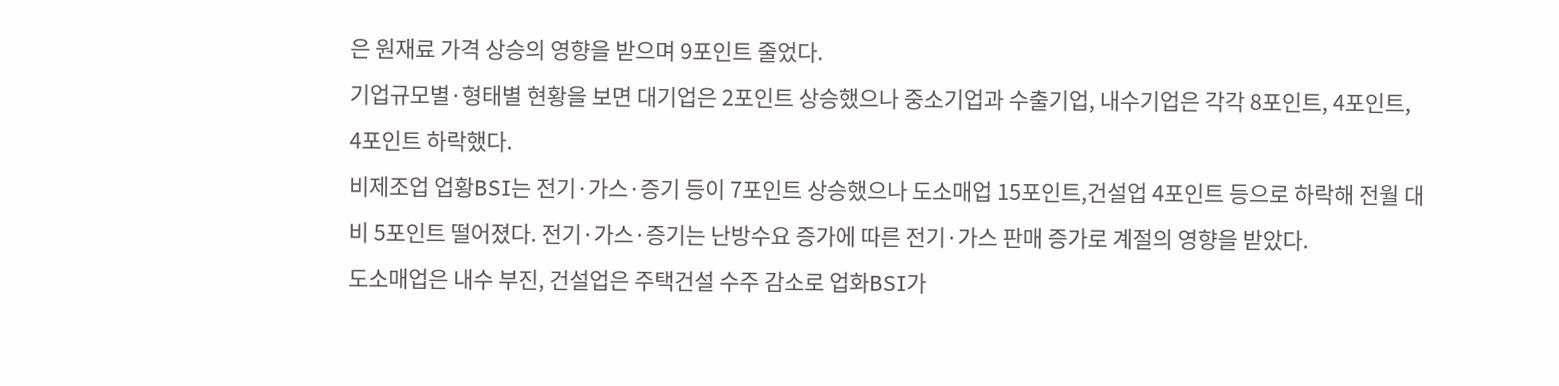은 원재료 가격 상승의 영향을 받으며 9포인트 줄었다.
기업규모별·형태별 현황을 보면 대기업은 2포인트 상승했으나 중소기업과 수출기업, 내수기업은 각각 8포인트, 4포인트, 4포인트 하락했다.
비제조업 업황BSI는 전기·가스·증기 등이 7포인트 상승했으나 도소매업 15포인트,건설업 4포인트 등으로 하락해 전월 대비 5포인트 떨어졌다. 전기·가스·증기는 난방수요 증가에 따른 전기·가스 판매 증가로 계절의 영향을 받았다.
도소매업은 내수 부진, 건설업은 주택건설 수주 감소로 업화BSI가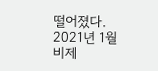떨어졌다.
2021년 1월 비제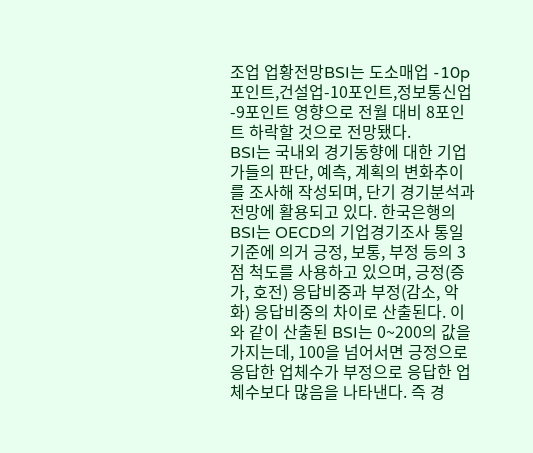조업 업황전망BSI는 도소매업 -10p포인트,건설업-10포인트,정보통신업 -9포인트 영향으로 전월 대비 8포인트 하락할 것으로 전망됐다.
BSI는 국내외 경기동향에 대한 기업가들의 판단, 예측, 계획의 변화추이를 조사해 작성되며, 단기 경기분석과 전망에 활용되고 있다. 한국은행의 BSI는 OECD의 기업경기조사 통일기준에 의거 긍정, 보통, 부정 등의 3점 척도를 사용하고 있으며, 긍정(증가, 호전) 응답비중과 부정(감소, 악화) 응답비중의 차이로 산출된다. 이와 같이 산출된 BSI는 0~200의 값을 가지는데, 100을 넘어서면 긍정으로 응답한 업체수가 부정으로 응답한 업체수보다 많음을 나타낸다. 즉 경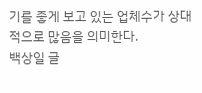기를 좋게 보고 있는 업체수가 상대적으로 많음을 의미한다.
백상일 글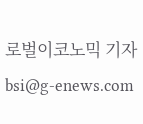로벌이코노믹 기자 bsi@g-enews.com